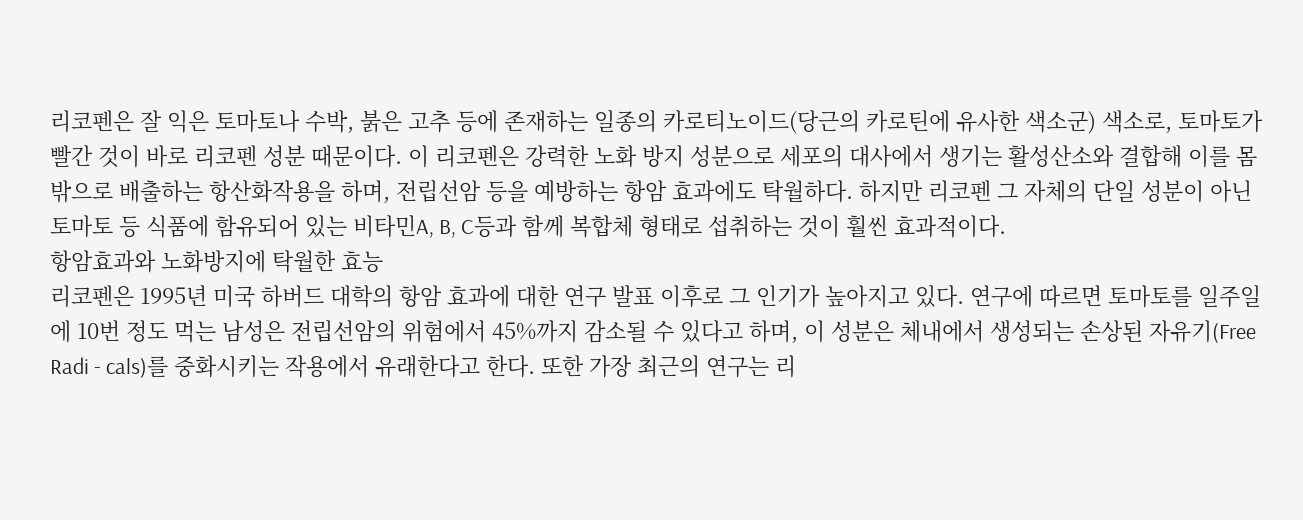리코펜은 잘 익은 토마토나 수박, 붉은 고추 등에 존재하는 일종의 카로티노이드(당근의 카로틴에 유사한 색소군) 색소로, 토마토가 빨간 것이 바로 리코펜 성분 때문이다. 이 리코펜은 강력한 노화 방지 성분으로 세포의 대사에서 생기는 활성산소와 결합해 이를 몸 밖으로 배출하는 항산화작용을 하며, 전립선암 등을 예방하는 항암 효과에도 탁월하다. 하지만 리코펜 그 자체의 단일 성분이 아닌 토마토 등 식품에 함유되어 있는 비타민A, B, C등과 함께 복합체 형태로 섭취하는 것이 훨씬 효과적이다.
항암효과와 노화방지에 탁월한 효능
리코펜은 1995년 미국 하버드 대학의 항암 효과에 대한 연구 발표 이후로 그 인기가 높아지고 있다. 연구에 따르면 토마토를 일주일에 10번 정도 먹는 남성은 전립선암의 위험에서 45%까지 감소될 수 있다고 하며, 이 성분은 체내에서 생성되는 손상된 자유기(Free Radi - cals)를 중화시키는 작용에서 유래한다고 한다. 또한 가장 최근의 연구는 리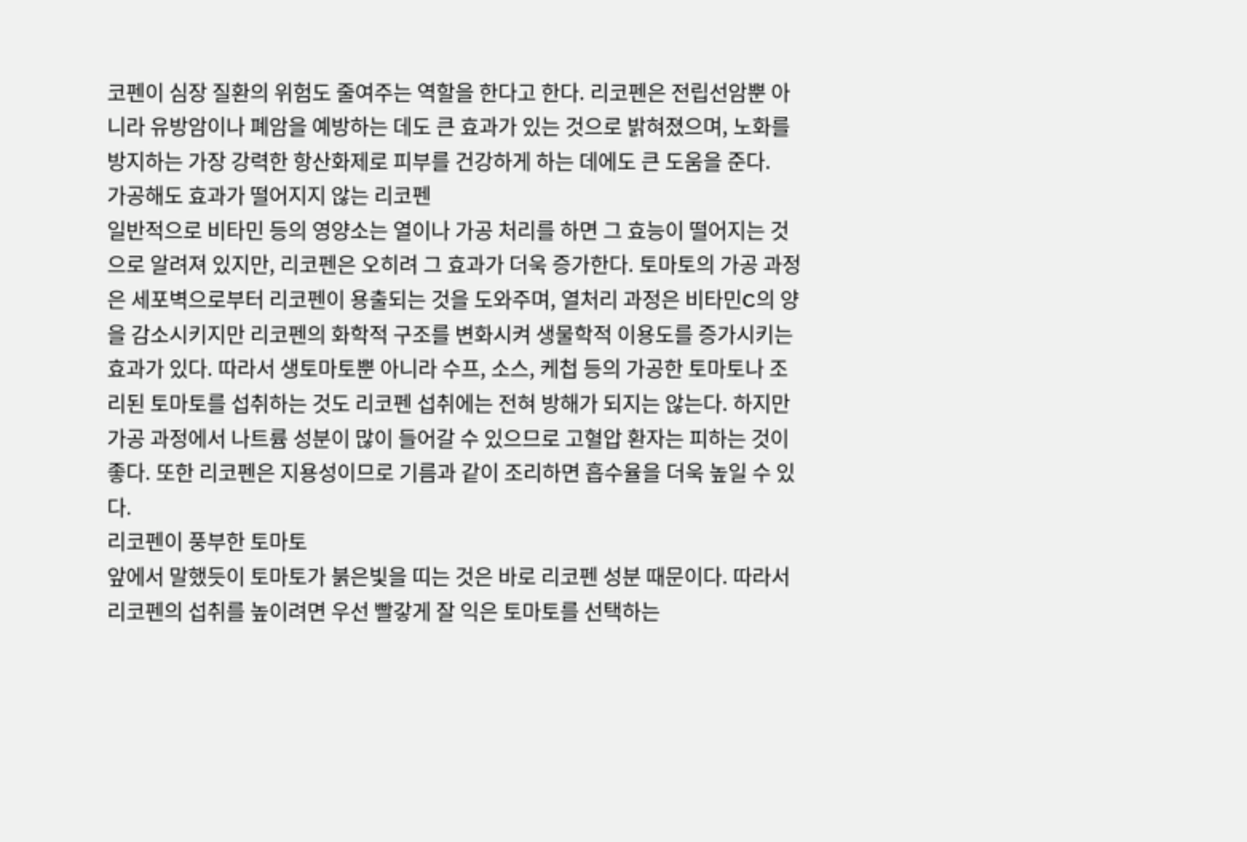코펜이 심장 질환의 위험도 줄여주는 역할을 한다고 한다. 리코펜은 전립선암뿐 아니라 유방암이나 폐암을 예방하는 데도 큰 효과가 있는 것으로 밝혀졌으며, 노화를 방지하는 가장 강력한 항산화제로 피부를 건강하게 하는 데에도 큰 도움을 준다.
가공해도 효과가 떨어지지 않는 리코펜
일반적으로 비타민 등의 영양소는 열이나 가공 처리를 하면 그 효능이 떨어지는 것으로 알려져 있지만, 리코펜은 오히려 그 효과가 더욱 증가한다. 토마토의 가공 과정은 세포벽으로부터 리코펜이 용출되는 것을 도와주며, 열처리 과정은 비타민C의 양을 감소시키지만 리코펜의 화학적 구조를 변화시켜 생물학적 이용도를 증가시키는 효과가 있다. 따라서 생토마토뿐 아니라 수프, 소스, 케첩 등의 가공한 토마토나 조리된 토마토를 섭취하는 것도 리코펜 섭취에는 전혀 방해가 되지는 않는다. 하지만 가공 과정에서 나트륨 성분이 많이 들어갈 수 있으므로 고혈압 환자는 피하는 것이 좋다. 또한 리코펜은 지용성이므로 기름과 같이 조리하면 흡수율을 더욱 높일 수 있다.
리코펜이 풍부한 토마토
앞에서 말했듯이 토마토가 붉은빛을 띠는 것은 바로 리코펜 성분 때문이다. 따라서 리코펜의 섭취를 높이려면 우선 빨갛게 잘 익은 토마토를 선택하는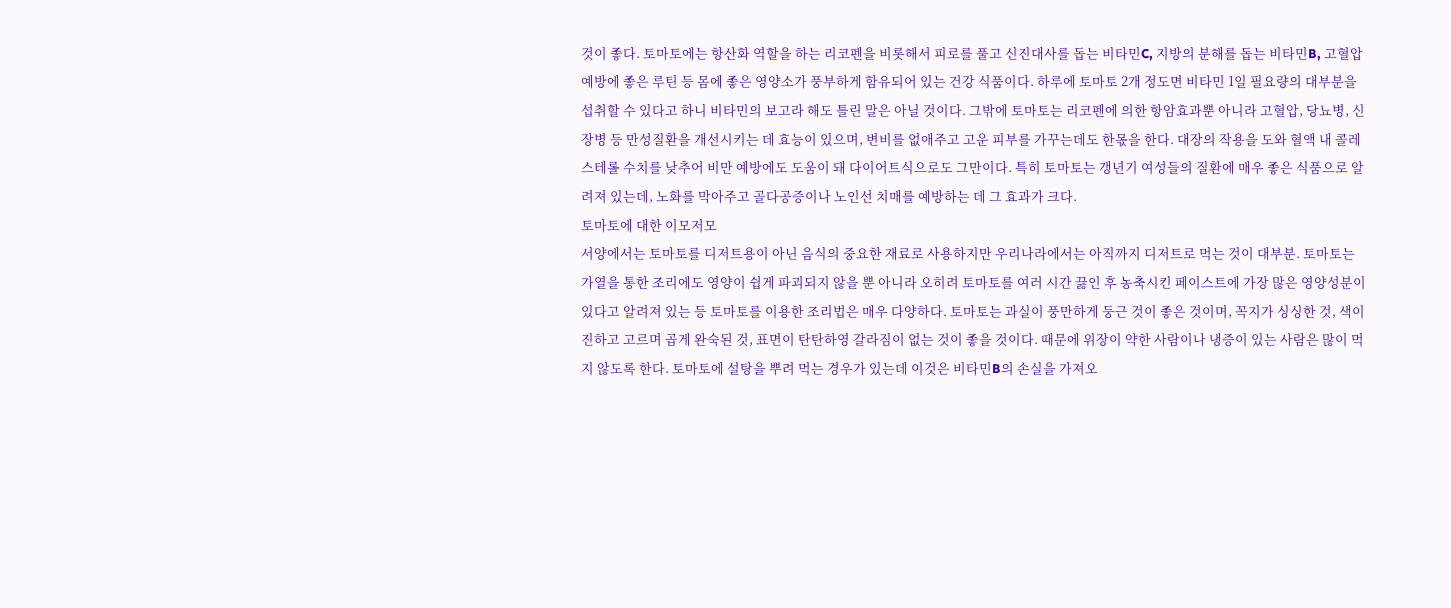것이 좋다. 토마토에는 항산화 역할을 하는 리코펜을 비롯해서 피로를 풀고 신진대사를 돕는 비타민C, 지방의 분해를 돕는 비타민B, 고혈압 예방에 좋은 루틴 등 몸에 좋은 영양소가 풍부하게 함유되어 있는 건강 식품이다. 하루에 토마토 2개 정도면 비타민 1일 필요량의 대부분을 섭취할 수 있다고 하니 비타민의 보고라 해도 틀린 말은 아닐 것이다. 그밖에 토마토는 리코펜에 의한 항암효과뿐 아니라 고혈압, 당뇨병, 신장병 등 만성질환을 개선시키는 데 효능이 있으며, 변비를 없애주고 고운 피부를 가꾸는데도 한몫을 한다. 대장의 작용을 도와 혈액 내 콜레스테롤 수치를 낮추어 비만 예방에도 도움이 돼 다이어트식으로도 그만이다. 특히 토마토는 갱년기 여성들의 질환에 매우 좋은 식품으로 알려져 있는데, 노화를 막아주고 골다공증이나 노인선 치매를 예방하는 데 그 효과가 크다.
토마토에 대한 이모저모
서양에서는 토마토를 디저트용이 아닌 음식의 중요한 재료로 사용하지만 우리나라에서는 아직까지 디저트로 먹는 것이 대부분. 토마토는 가열을 통한 조리에도 영양이 쉽게 파괴되지 않을 뿐 아니라 오히려 토마토를 여러 시간 끓인 후 농축시킨 페이스트에 가장 많은 영양성분이 있다고 알려져 있는 등 토마토를 이용한 조리법은 매우 다양하다. 토마토는 과실이 풍만하게 둥근 것이 좋은 것이며, 꼭지가 싱싱한 것, 색이 진하고 고르며 곱게 완숙된 것, 표면이 탄탄하영 갈라짐이 없는 것이 좋을 것이다. 때문에 위장이 약한 사람이나 냉증이 있는 사람은 많이 먹지 않도록 한다. 토마토에 설탕을 뿌려 먹는 경우가 있는데 이것은 비타민B의 손실을 가져오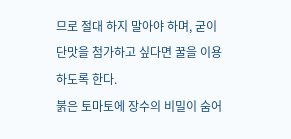므로 절대 하지 말아야 하며, 굳이 단맛을 첨가하고 싶다면 꿀을 이용하도록 한다.
붉은 토마토에 장수의 비밀이 숨어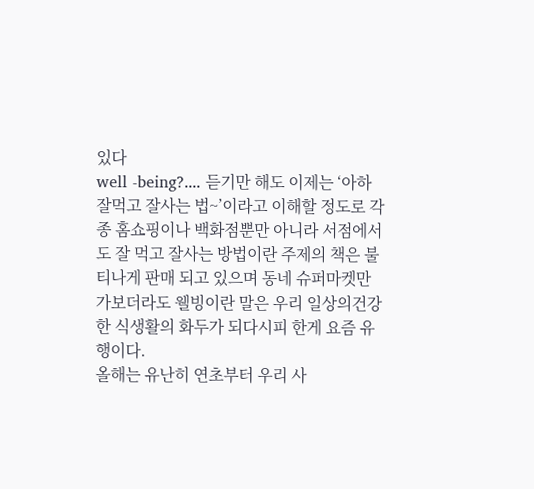있다
well -being?.... 듣기만 해도 이제는 ‘아하 잘먹고 잘사는 법~’이라고 이해할 정도로 각종 홈쇼핑이나 백화점뿐만 아니라 서점에서도 잘 먹고 잘사는 방법이란 주제의 책은 불티나게 판매 되고 있으며 동네 슈퍼마켓만 가보더라도 웰빙이란 말은 우리 일상의건강한 식생활의 화두가 되다시피 한게 요즘 유행이다.
올해는 유난히 연초부터 우리 사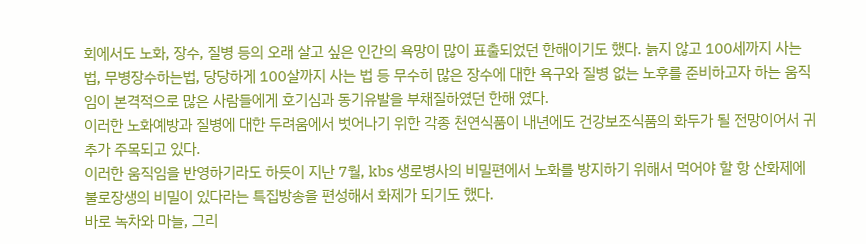회에서도 노화, 장수, 질병 등의 오래 살고 싶은 인간의 욕망이 많이 표출되었던 한해이기도 했다. 늙지 않고 100세까지 사는 법, 무병장수하는법, 당당하게 100살까지 사는 법 등 무수히 많은 장수에 대한 욕구와 질병 없는 노후를 준비하고자 하는 움직임이 본격적으로 많은 사람들에게 호기심과 동기유발을 부채질하였던 한해 였다.
이러한 노화예방과 질병에 대한 두려움에서 벗어나기 위한 각종 천연식품이 내년에도 건강보조식품의 화두가 될 전망이어서 귀추가 주목되고 있다.
이러한 움직임을 반영하기라도 하듯이 지난 7월, kbs 생로병사의 비밀편에서 노화를 방지하기 위해서 먹어야 할 항 산화제에 불로장생의 비밀이 있다라는 특집방송을 편성해서 화제가 되기도 했다.
바로 녹차와 마늘, 그리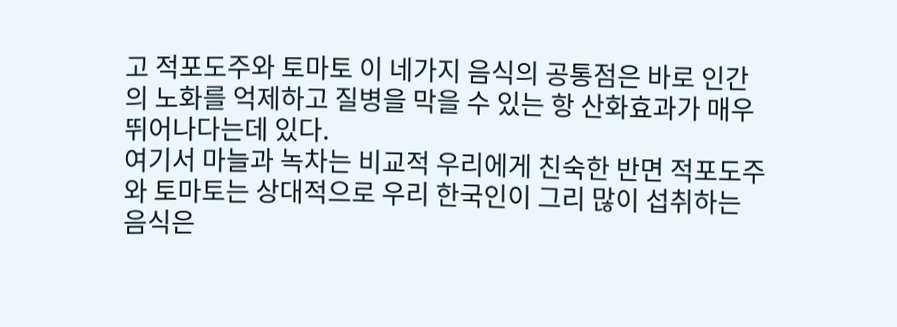고 적포도주와 토마토 이 네가지 음식의 공통점은 바로 인간의 노화를 억제하고 질병을 막을 수 있는 항 산화효과가 매우 뛰어나다는데 있다.
여기서 마늘과 녹차는 비교적 우리에게 친숙한 반면 적포도주와 토마토는 상대적으로 우리 한국인이 그리 많이 섭취하는 음식은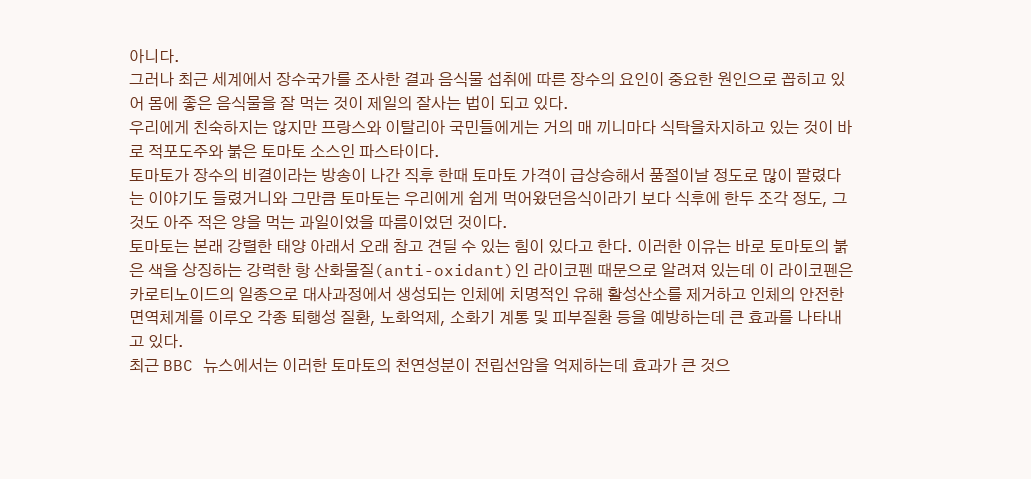아니다.
그러나 최근 세계에서 장수국가를 조사한 결과 음식물 섭취에 따른 장수의 요인이 중요한 원인으로 꼽히고 있어 몸에 좋은 음식물을 잘 먹는 것이 제일의 잘사는 법이 되고 있다.
우리에게 친숙하지는 않지만 프랑스와 이탈리아 국민들에게는 거의 매 끼니마다 식탁을차지하고 있는 것이 바로 적포도주와 붉은 토마토 소스인 파스타이다.
토마토가 장수의 비결이라는 방송이 나간 직후 한때 토마토 가격이 급상승해서 품절이날 정도로 많이 팔렸다는 이야기도 들렸거니와 그만큼 토마토는 우리에게 쉽게 먹어왔던음식이라기 보다 식후에 한두 조각 정도, 그것도 아주 적은 양을 먹는 과일이었을 따름이었던 것이다.
토마토는 본래 강렬한 태양 아래서 오래 참고 견딜 수 있는 힘이 있다고 한다. 이러한 이유는 바로 토마토의 붉은 색을 상징하는 강력한 항 산화물질(anti-oxidant)인 라이코펜 때문으로 알려져 있는데 이 라이코펜은 카로티노이드의 일종으로 대사과정에서 생성되는 인체에 치명적인 유해 활성산소를 제거하고 인체의 안전한 면역체계를 이루오 각종 퇴행성 질환, 노화억제, 소화기 계통 및 피부질환 등을 예방하는데 큰 효과를 나타내고 있다.
최근 BBC 뉴스에서는 이러한 토마토의 천연성분이 전립선암을 억제하는데 효과가 큰 것으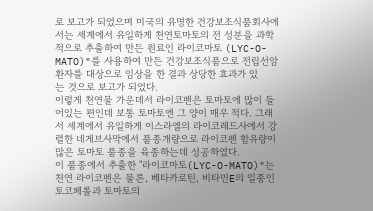로 보고가 되었으며 미국의 유명한 건강보조식품회사에서는 세계에서 유일하게 천연토마토의 전 성분을 과학적으로 추출하여 만든 원료인 라이코마토 (LYC-O-MATO)"를 사용하여 만든 건강보조식품으로 전립선암 환자를 대상으로 임상을 한 결과 상당한 효과가 있
는 것으로 보고가 되었다.
이렇게 천연물 가운데서 라이코펜은 토마토에 많이 들어있는 편인데 보통 토마토엔 그 양이 매우 적다. 그래서 세계에서 유일하게 이스라엘의 라이코레드사에서 강렬한 네게브사막에서 품종개량으로 라이코펜 함유량이 많은 토마토 품종을 육종하는데 성공하였다.
이 품종에서 추출한 "라이코마토(LYC-O-MATO)"는 천연 라이코펜은 물론, 베타카로틴, 비타민E의 일종인 토코페롤과 토마토의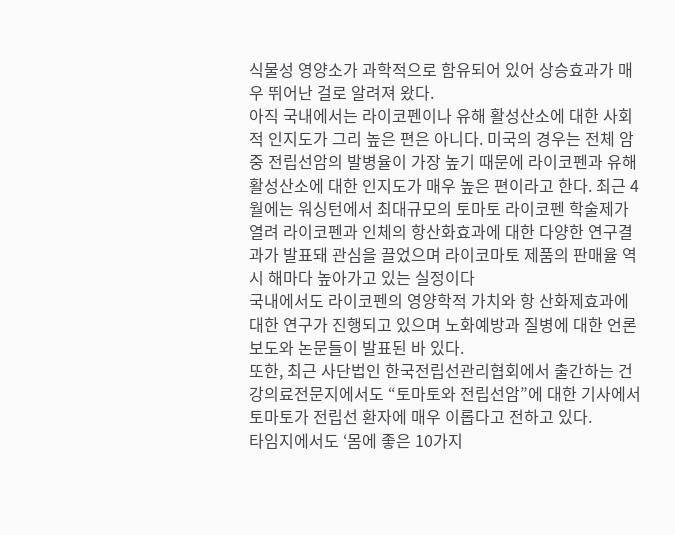식물성 영양소가 과학적으로 함유되어 있어 상승효과가 매우 뛰어난 걸로 알려져 왔다.
아직 국내에서는 라이코펜이나 유해 활성산소에 대한 사회적 인지도가 그리 높은 편은 아니다. 미국의 경우는 전체 암중 전립선암의 발병율이 가장 높기 때문에 라이코펜과 유해활성산소에 대한 인지도가 매우 높은 편이라고 한다. 최근 4월에는 워싱턴에서 최대규모의 토마토 라이코펜 학술제가 열려 라이코펜과 인체의 항산화효과에 대한 다양한 연구결과가 발표돼 관심을 끌었으며 라이코마토 제품의 판매율 역시 해마다 높아가고 있는 실정이다
국내에서도 라이코펜의 영양학적 가치와 항 산화제효과에 대한 연구가 진행되고 있으며 노화예방과 질병에 대한 언론보도와 논문들이 발표된 바 있다.
또한, 최근 사단법인 한국전립선관리협회에서 출간하는 건강의료전문지에서도 “토마토와 전립선암”에 대한 기사에서 토마토가 전립선 환자에 매우 이롭다고 전하고 있다.
타임지에서도 ‘몸에 좋은 10가지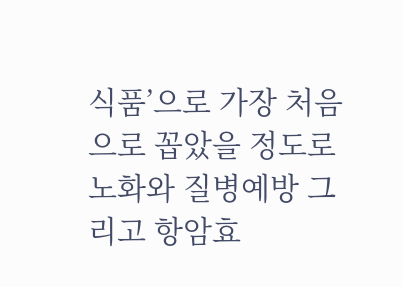식품’으로 가장 처음으로 꼽았을 정도로 노화와 질병예방 그리고 항암효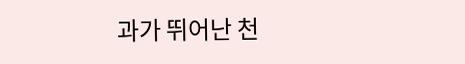과가 뛰어난 천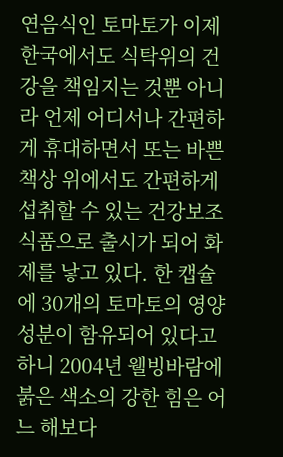연음식인 토마토가 이제 한국에서도 식탁위의 건강을 책임지는 것뿐 아니라 언제 어디서나 간편하게 휴대하면서 또는 바쁜 책상 위에서도 간편하게 섭취할 수 있는 건강보조식품으로 출시가 되어 화제를 낳고 있다. 한 캡슐에 30개의 토마토의 영양성분이 함유되어 있다고 하니 2004년 웰빙바람에 붉은 색소의 강한 힘은 어느 해보다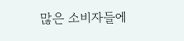많은 소비자들에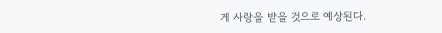게 사랑을 받을 것으로 예상된다.